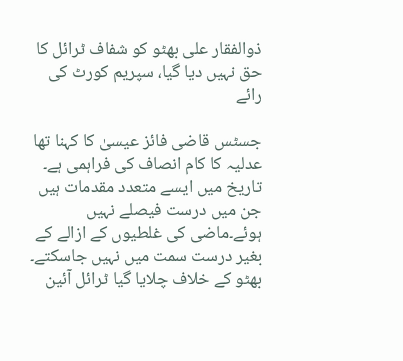ذوالفقار علی بھٹو کو شفاف ٹرائل کا حق نہیں دیا گیا، سپریم کورٹ کی رائے

جسٹس قاضی فائز عیسیٰ کا کہنا تھا عدلیہ کا کام انصاف کی فراہمی ہے۔ تاریخ میں ایسے متعدد مقدمات ہیں جن میں درست فیصلے نہیں ہوئے۔ماضی کی غلطیوں کے ازالے کے بغیر درست سمت میں نہیں جاسکتے۔ بھٹو کے خلاف چلایا گیا ٹرائل آئین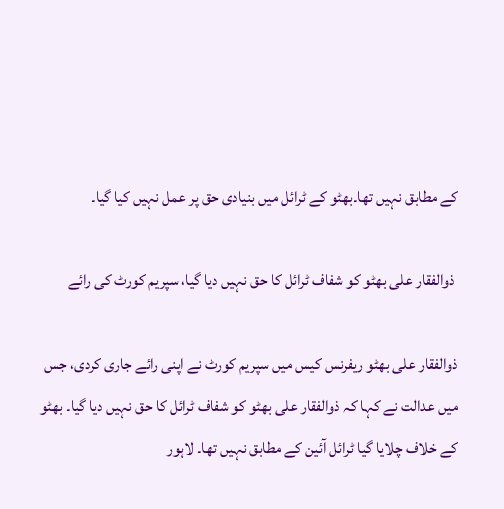کے مطابق نہیں تھا۔بھٹو کے ٹرائل میں بنیادی حق پر عمل نہیں کیا گیا۔

 ذوالفقار علی بھٹو کو شفاف ٹرائل کا حق نہیں دیا گیا، سپریم کورٹ کی رائے

ذوالفقار علی بھٹو ریفرنس کیس میں سپریم کورٹ نے اپنی رائے جاری کردی، جس میں عدالت نے کہا کہ ذوالفقار علی بھٹو کو شفاف ٹرائل کا حق نہیں دیا گیا۔ بھٹو کے خلاف چلایا گیا ٹرائل آئین کے مطابق نہیں تھا۔ لاہور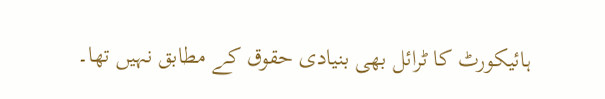ہائیکورٹ کا ٹرائل بھی بنیادی حقوق کے مطابق نہیں تھا۔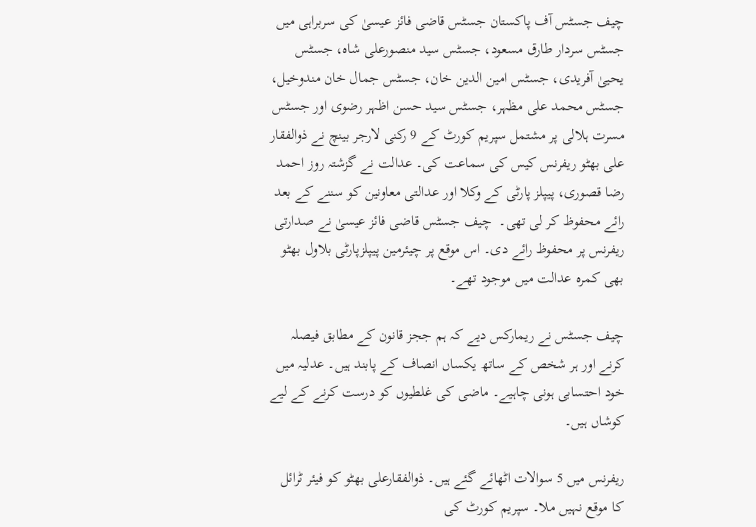چیف جسٹس آف پاکستان جسٹس قاضی فائز عیسیٰ کی سربراہی میں جسٹس سردار طارق مسعود، جسٹس سید منصورعلی شاہ، جسٹس یحییٰ آفریدی، جسٹس امین الدین خان، جسٹس جمال خان مندوخیل، جسٹس محمد علی مظہر، جسٹس سید حسن اظہر رضوی اور جسٹس مسرت ہلالی پر مشتمل سپریم کورٹ کے 9 رکنی لارجر بینچ نے ذوالفقار علی بھٹو ریفرنس کیس کی سماعت کی۔ عدالت نے گزشتہ روز احمد رضا قصوری، پیپلز پارٹی کے وکلا اور عدالتی معاونین کو سننے کے بعد رائے محفوظ کر لی تھی۔  چیف جسٹس قاضی فائز عیسیٰ نے صدارتی ریفرنس پر محفوظ رائے دی۔ اس موقع پر چیئرمین پیپلزپارٹی بلاول بھٹو بھی کمرہ عدالت میں موجود تھے۔

چیف جسٹس نے ریمارکس دیے کہ ہم ججز قانون کے مطابق فیصلہ کرنے اور ہر شخص کے ساتھ یکساں انصاف کے پابند ہیں۔ عدلیہ میں خود احتسابی ہونی چاہیے۔ ماضی کی غلطیوں کو درست کرنے کے لیے کوشاں ہیں۔

ریفرنس میں 5 سوالات اٹھائے گئے ہیں۔ ذوالفقارعلی بھٹو کو فیئر ٹرائل کا موقع نہیں ملا۔ سپریم کورٹ کی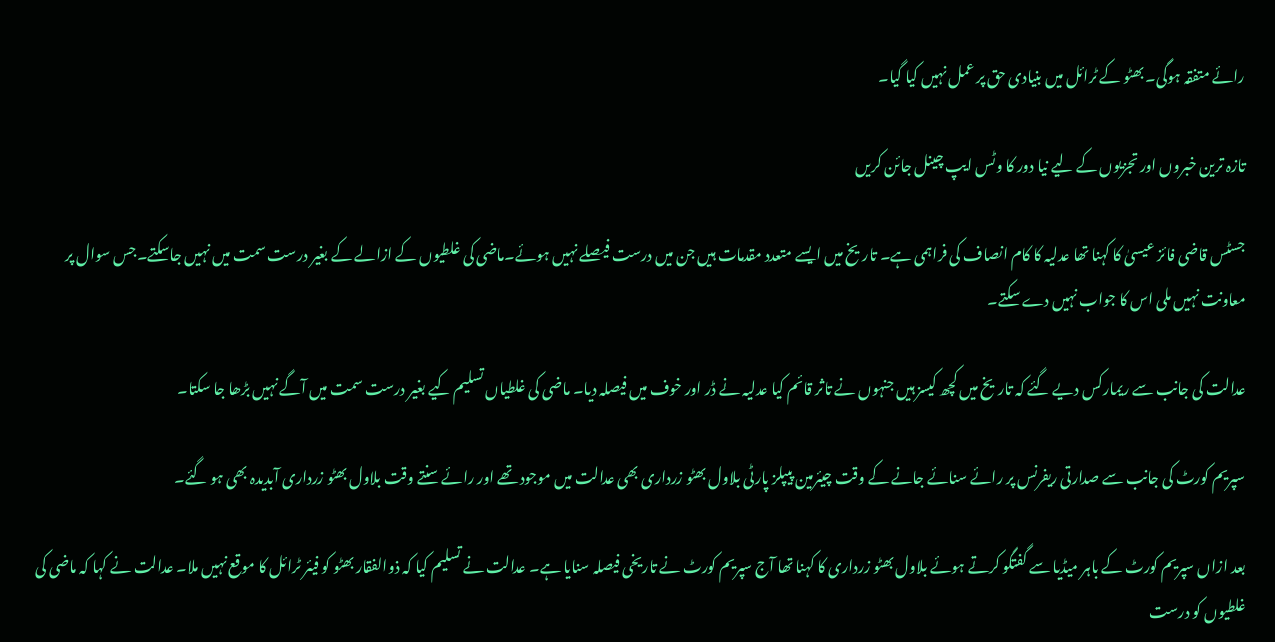رائے متفقہ ہوگی۔ بھٹو کے ٹرائل میں بنیادی حق پر عمل نہیں کیا گیا۔

تازہ ترین خبروں اور تجزیوں کے لیے نیا دور کا وٹس ایپ چینل جائن کریں

جسٹس قاضی فائز عیسیٰ کا کہنا تھا عدلیہ کا کام انصاف کی فراہمی ہے۔ تاریخ میں ایسے متعدد مقدمات ہیں جن میں درست فیصلے نہیں ہوئے۔ماضی کی غلطیوں کے ازالے کے بغیر درست سمت میں نہیں جاسکتے۔جس سوال پر معاونت نہیں ملی اس کا جواب نہیں دے سکتے۔

عدالت کی جانب سے ریمارکس دیے گئے کہ تاریخ میں کچھ کیسز ہیں جنہوں نے تاثر قائم کیا عدلیہ نے ڈر اور خوف میں فیصلہ دیا۔ ماضی کی غلطیاں تسلیم کیے بغیر درست سمت میں آگے نہیں بڑھا جا سکتا۔

سپریم کورٹ کی جانب سے صدارتی ریفرنس پر رائے سنائے جانے کے وقت چیئرمین پیپلز پارٹی بلاول بھٹو زرداری بھی عدالت میں موجود تھے اور رائے سنتے وقت بلاول بھٹو زرداری آبدیدہ بھی ہو گئے۔

بعد ازاں سپریم کورٹ کے باہر میڈیا سے گفتگو کرتے ہوئے بلاول بھٹو زرداری کا کہنا تھا آج سپریم کورٹ نے تاریخی فیصلہ سنایا ہے۔ عدالت نے تسلیم کیا کہ ذوالفقار بھٹو کو فیئر ٹرائل کا موقع نہیں ملا۔ عدالت نے کہا کہ ماضی کی غلطیوں کو درست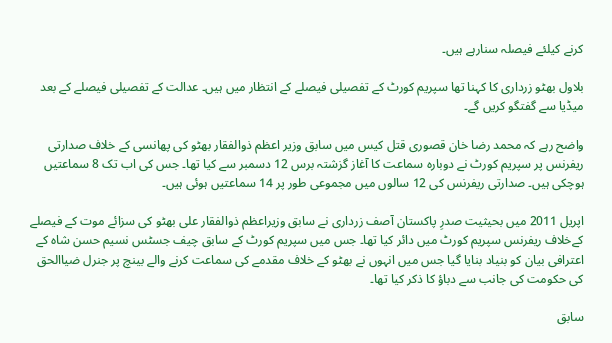کرنے کیلئے فیصلہ سنارہے ہیں۔

بلاول بھٹو زرداری کا کہنا تھا سپریم کورٹ کے تفصیلی فیصلے کے انتظار میں ہیں۔ عدالت کے تفصیلی فیصلے کے بعد میڈیا سے گفتگو کریں گے۔

واضح رہے کہ محمد رضا خان قصوری قتل کیس میں سابق وزیر اعظم ذوالفقار بھٹو کی پھانسی کے خلاف صدارتی ریفرنس پر سپریم کورٹ نے دوبارہ سماعت کا آغاز گزشتہ برس 12 دسمبر سے کیا تھا۔ جس کی اب تک 8 سماعتیں ہوچکی ہیں۔ صدارتی ریفرنس کی 12 سالوں میں مجموعی طور پر 14 سماعتیں ہوئی ہیں۔

اپریل 2011 میں بحیثیت صدرِ پاکستان آصف زرداری نے سابق وزیراعظم ذوالفقار علی بھٹو کی سزائے موت کے فیصلے کےخلاف ریفرنس سپریم کورٹ میں دائر کیا تھا۔ جس میں سپریم کورٹ کے سابق چیف جسٹس نسیم حسن شاہ کے اعترافی بیان کو بنیاد بنایا گیا جس میں انہوں نے بھٹو کے خلاف مقدمے کی سماعت کرنے والے بینچ پر جنرل ضیاالحق کی حکومت کی جانب سے دباؤ کا ذکر کیا تھا۔

سابق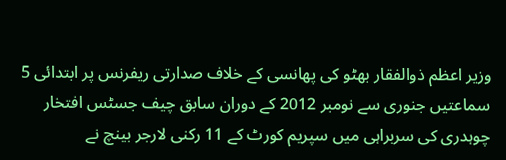وزیر اعظم ذوالفقار بھٹو کی پھانسی کے خلاف صدارتی ریفرنس پر ابتدائی 5 سماعتیں جنوری سے نومبر 2012 کے دوران سابق چیف جسٹس افتخار چوہدری کی سربراہی میں سپریم کورٹ کے 11 رکنی لارجر بینچ نے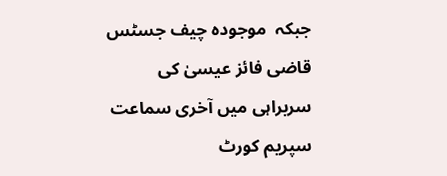جبکہ  موجودہ چیف جسٹس قاضی فائز عیسیٰ کی سربراہی میں آخری سماعت سپریم کورٹ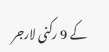کے 9 رکنی لارجر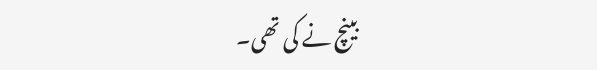بینچ نے کی تھی۔